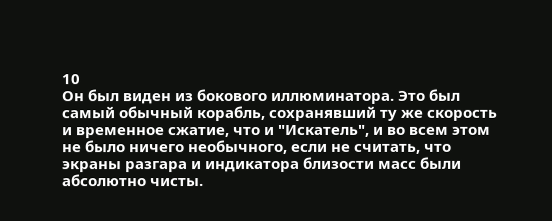10
Он был виден из бокового иллюминатора. Это был самый обычный корабль, сохранявший ту же скорость и временное сжатие, что и "Искатель", и во всем этом не было ничего необычного, если не считать, что экраны разгара и индикатора близости масс были абсолютно чисты.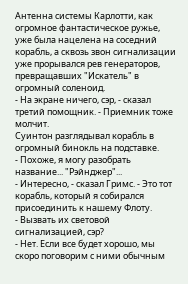Антенна системы Карлотти, как огромное фантастическое ружье, уже была нацелена на соседний корабль, а сквозь звон сигнализации уже прорывался рев генераторов, превращавших "Искатель" в огромный соленоид.
- На экране ничего, сэр, - сказал третий помощник. - Приемник тоже молчит.
Суинтон разглядывал корабль в огромный бинокль на подставке.
- Похоже, я могу разобрать название... "Рэйнджер"...
- Интересно, - сказал Гримс. - Это тот корабль, который я собирался присоединить к нашему Флоту.
- Вызвать их световой сигнализацией, сэр?
- Нет. Если все будет хорошо, мы скоро поговорим с ними обычным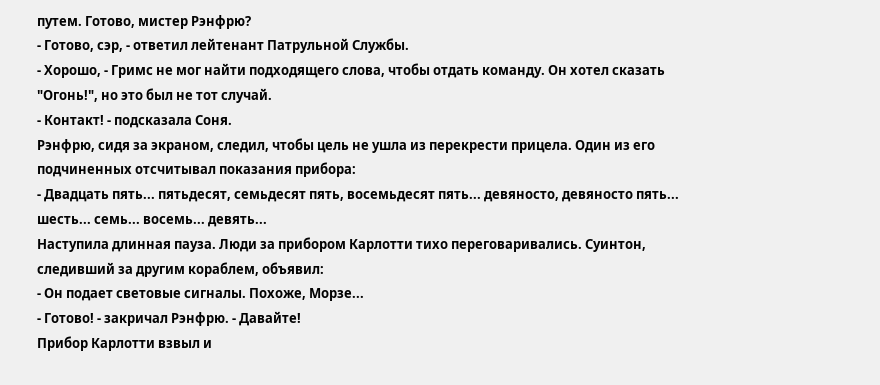путем. Готово, мистер Рэнфрю?
- Готово, сэр, - ответил лейтенант Патрульной Службы.
- Хорошо, - Гримс не мог найти подходящего слова, чтобы отдать команду. Он хотел сказать "Огонь!", но это был не тот случай.
- Контакт! - подсказала Соня.
Рэнфрю, сидя за экраном, следил, чтобы цель не ушла из перекрести прицела. Один из его подчиненных отсчитывал показания прибора:
- Двадцать пять... пятьдесят, семьдесят пять, восемьдесят пять... девяносто, девяносто пять... шесть... семь... восемь... девять...
Наступила длинная пауза. Люди за прибором Карлотти тихо переговаривались. Суинтон, следивший за другим кораблем, объявил:
- Он подает световые сигналы. Похоже, Морзе...
- Готово! - закричал Рэнфрю. - Давайте!
Прибор Карлотти взвыл и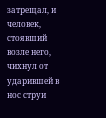затрещал, и человек, стоявший возле него, чихнул от ударившей в нос струи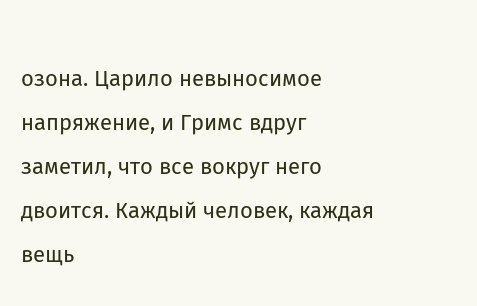озона. Царило невыносимое напряжение, и Гримс вдруг заметил, что все вокруг него двоится. Каждый человек, каждая вещь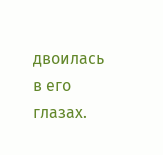двоилась в его глазах.